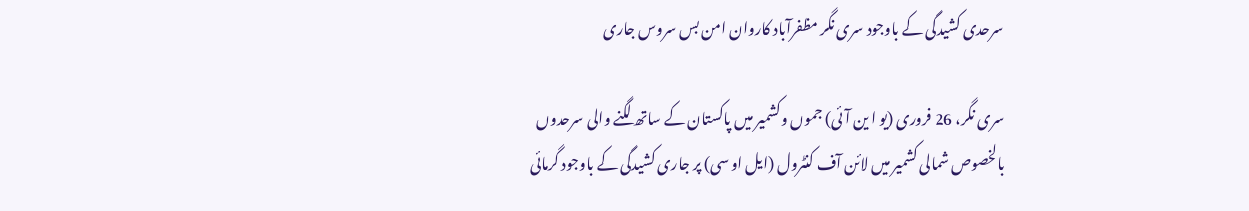سرحدی کشیدگی کے باوجود سری نگر مظفرآباد کاروان امن بس سروس جاری

سری نگر، 26 فروری (یو ا ین آئی) جموں وکشمیر میں پاکستان کے ساتھ لگنے والی سرحدوں بالخصوص شمالی کشمیر میں لائن آف کنٹرول (ایل او سی) پر جاری کشیدگی کے باوجود گرمائی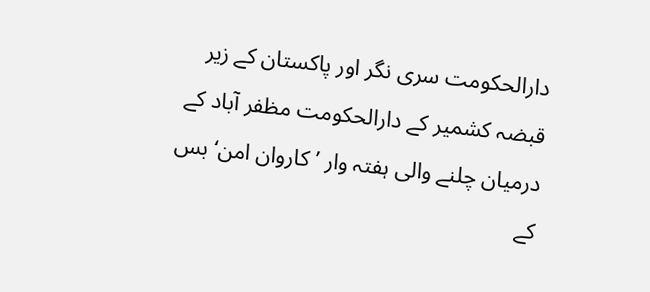دارالحکومت سری نگر اور پاکستان کے زیر قبضہ کشمیر کے دارالحکومت مظفر آباد کے درمیان چلنے والی ہفتہ وار ’کاروان امن‘ بس کے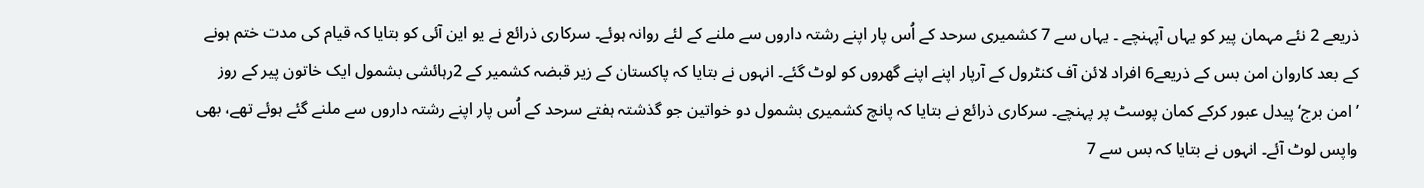ذریعے 2 نئے مہمان پیر کو یہاں آپہنچے ۔ یہاں سے 7 کشمیری سرحد کے اُس پار اپنے رشتہ داروں سے ملنے کے لئے روانہ ہوئے۔ سرکاری ذرائع نے یو این آئی کو بتایا کہ قیام کی مدت ختم ہونے کے بعد کاروان امن بس کے ذریعے6 افراد لائن آف کنٹرول کے آرپار اپنے اپنے گھروں کو لوٹ گئے۔ انہوں نے بتایا کہ پاکستان کے زیر قبضہ کشمیر کے 2رہائشی بشمول ایک خاتون پیر کے روز ’امن برج‘ پیدل عبور کرکے کمان پوسٹ پر پہنچے۔ سرکاری ذرائع نے بتایا کہ پانچ کشمیری بشمول دو خواتین جو گذشتہ ہفتے سرحد کے اُس پار اپنے رشتہ داروں سے ملنے گئے ہوئے تھے، بھی واپس لوٹ آئے۔ انہوں نے بتایا کہ بس سے 7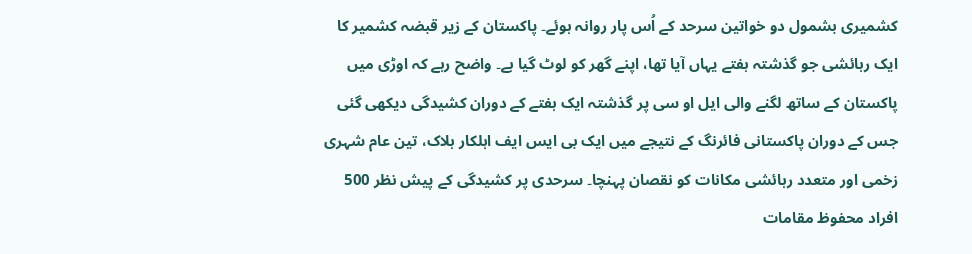کشمیری بشمول دو خواتین سرحد کے اُس پار روانہ ہوئے۔ پاکستان کے زیر قبضہ کشمیر کا ایک رہائشی جو گذشتہ ہفتے یہاں آیا تھا، اپنے گھر کو لوٹ گیا ہے۔ واضح رہے کہ اوڑی میں پاکستان کے ساتھ لگنے والی ایل او سی پر گذشتہ ایک ہفتے کے دوران کشیدگی دیکھی گئی جس کے دوران پاکستانی فائرنگ کے نتیجے میں ایک بی ایس ایف اہلکار ہلاک، تین عام شہری زخمی اور متعدد رہائشی مکانات کو نقصان پہنچا۔ سرحدی پر کشیدگی کے پیش نظر 500 افراد محفوظ مقامات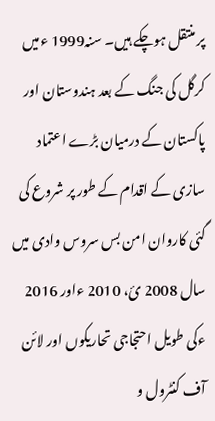پر منتقل ہوچکے ہیں۔ سنہ1999 ءمیں کرگل کی جنگ کے بعد ہندوستان اور پاکستان کے درمیان بڑے اعتماد سازی کے اقدام کے طور پر شروع کی گئی کاروان امن بس سروس وادی میں سال 2008 ئ، 2010 ءاور 2016 ءکی طویل احتجاجی تحاریکوں اور لائن آف کنٹرول و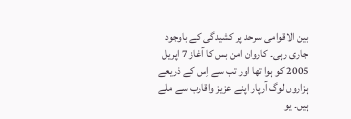بین الاقوامی سرحد پر کشیدگی کے باوجود جاری رہی۔ کاروان امن بس کا آغاز 7 اپریل 2005 کو ہوا تھا اور تب سے اِس کے ذریعے ہزاروں لوگ آرپار اپنے عزیز واقارب سے ملے ہیں۔ یو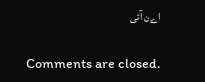اےن آئی

Comments are closed.